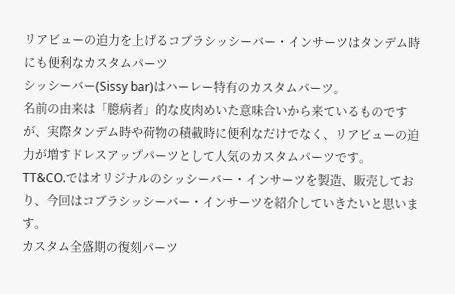リアビューの迫力を上げるコブラシッシーバー・インサーツはタンデム時にも便利なカスタムパーツ
シッシーバー(Sissy bar)はハーレー特有のカスタムパーツ。
名前の由来は「臆病者」的な皮肉めいた意味合いから来ているものですが、実際タンデム時や荷物の積載時に便利なだけでなく、リアビューの迫力が増すドレスアップパーツとして人気のカスタムパーツです。
TT&CO.ではオリジナルのシッシーバー・インサーツを製造、販売しており、今回はコブラシッシーバー・インサーツを紹介していきたいと思います。
カスタム全盛期の復刻パーツ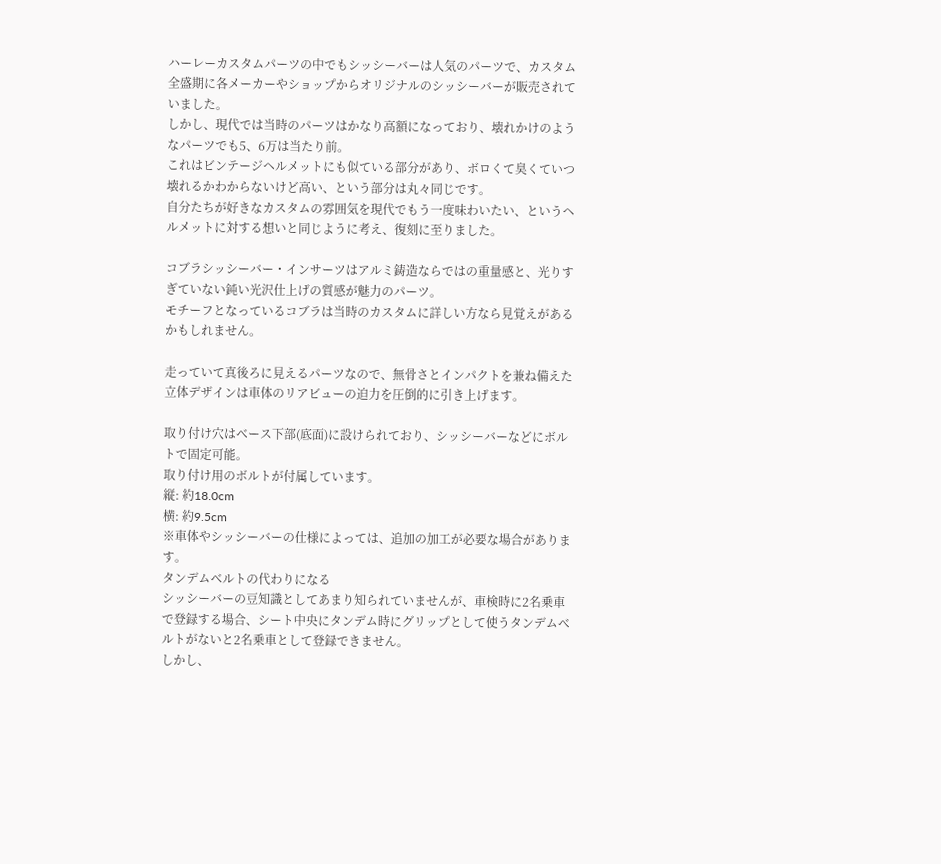ハーレーカスタムパーツの中でもシッシーバーは人気のパーツで、カスタム全盛期に各メーカーやショップからオリジナルのシッシーバーが販売されていました。
しかし、現代では当時のパーツはかなり高額になっており、壊れかけのようなパーツでも5、6万は当たり前。
これはビンテージヘルメットにも似ている部分があり、ボロくて臭くていつ壊れるかわからないけど高い、という部分は丸々同じです。
自分たちが好きなカスタムの雰囲気を現代でもう一度味わいたい、というヘルメットに対する想いと同じように考え、復刻に至りました。

コブラシッシーバー・インサーツはアルミ鋳造ならではの重量感と、光りすぎていない鈍い光沢仕上げの質感が魅力のパーツ。
モチーフとなっているコブラは当時のカスタムに詳しい方なら見覚えがあるかもしれません。

走っていて真後ろに見えるパーツなので、無骨さとインパクトを兼ね備えた立体デザインは車体のリアビューの迫力を圧倒的に引き上げます。

取り付け穴はベース下部(底面)に設けられており、シッシーバーなどにボルトで固定可能。
取り付け用のボルトが付属しています。
縦: 約18.0cm
横: 約9.5cm
※車体やシッシーバーの仕様によっては、追加の加工が必要な場合があります。
タンデムベルトの代わりになる
シッシーバーの豆知識としてあまり知られていませんが、車検時に2名乗車で登録する場合、シート中央にタンデム時にグリップとして使うタンデムベルトがないと2名乗車として登録できません。
しかし、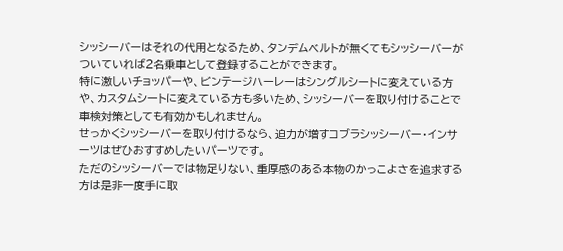シッシーバーはそれの代用となるため、タンデムベルトが無くてもシッシーバーがついていれば2名乗車として登録することができます。
特に激しいチョッパーや、ビンテージハーレーはシングルシートに変えている方や、カスタムシートに変えている方も多いため、シッシーバーを取り付けることで車検対策としても有効かもしれません。
せっかくシッシーバーを取り付けるなら、迫力が増すコブラシッシーバー・インサーツはぜひおすすめしたいパーツです。
ただのシッシーバーでは物足りない、重厚感のある本物のかっこよさを追求する方は是非一度手に取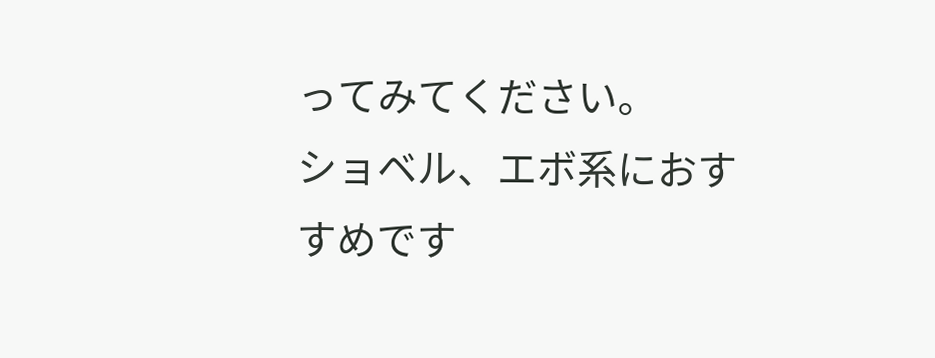ってみてください。
ショベル、エボ系におすすめです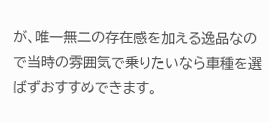が、唯一無二の存在感を加える逸品なので当時の雰囲気で乗りたいなら車種を選ばずおすすめできます。